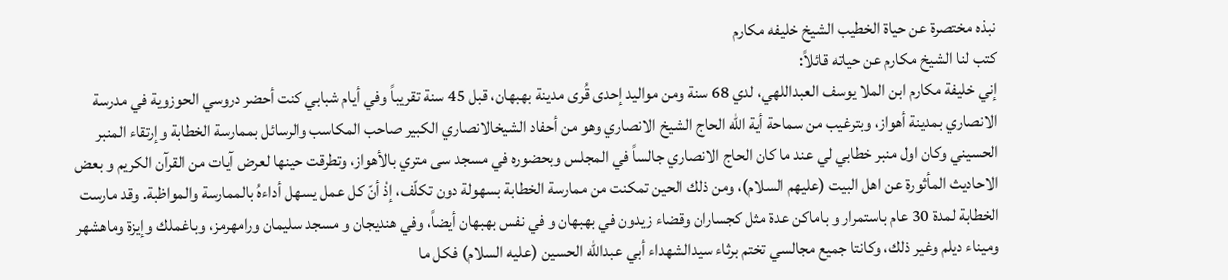نبذه مختصرة عن حياة الخطيب الشيخ خليفه مكارم
كتب لنا الشيخ مكارم عن حياته قائلاً:
إني خليفة مكارم ابن الملا يوسف العبداللهي، لدي 68 سنة ومن مواليد إحدى قُرى مدينة بهبهان، قبل 45 سنة تقريباً وفي أيام شبابي كنت أحضر دروسي الحوزوية في مدرسة الانصاري بمدينة أهواز، وبترغيب من سماحة أية الله الحاج الشيخ الانصاري وهو من أحفاد الشيخالانصاري الكبير صاحب المكاسب والرسائل بممارسة الخطابة وإرتقاء المنبر الحسيني وكان اول منبر خطابي لي عند ما كان الحاج الانصاري جالساً في المجلس وبحضوره في مسجد سى متري بالأهواز، وتطرقت حينها لعرض آيات من القرآن الكريم و بعض الاحاديث المأثورة عن اهل البيت (عليهم السلام)، ومن ذلك الحين تمكنت من ممارسة الخطابة بسهولة دون تكلّف، إذْ أنّ كل عمل يسهل أداءهُ بالممارسة والمواظبة. وقد مارست الخطابة لمدة 30 عام باستمرار و باماكن عدة مثل كجساران وقضاء زيدون في بهبهان و في نفس بهبهان أيضاً، وفي هنديجان و مسجد سليمان ورامهرمز، وباغملك وإيزة وماهشهر وميناء ديلم وغير ذلك، وكانتا جميع مجالسي تختم برثاء سيدالشهداء أبي عبدالله الحسين (عليه السلام) فكل ما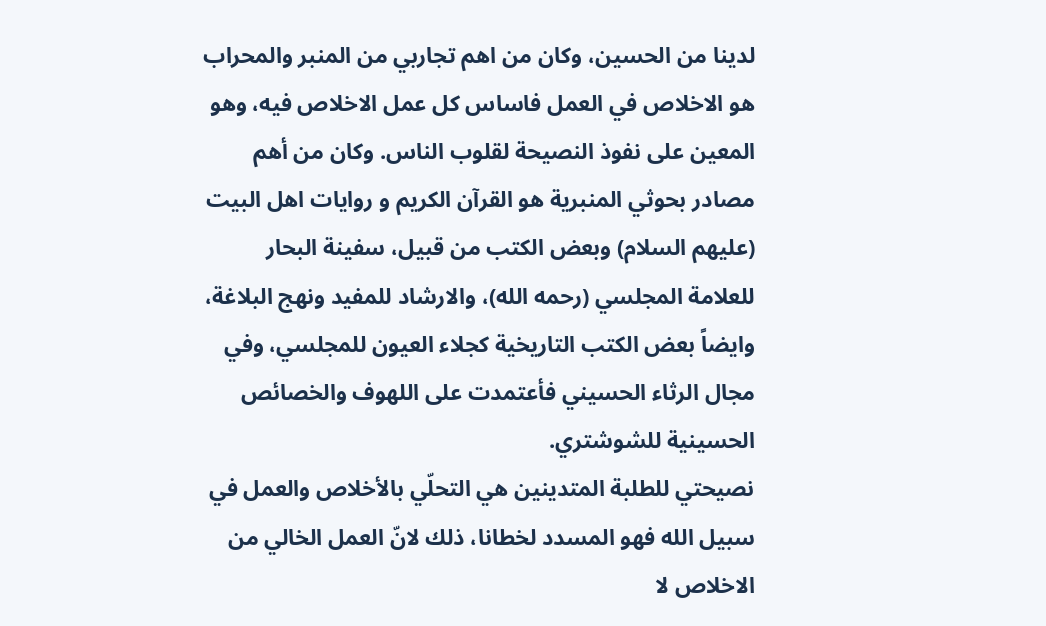لدينا من الحسين، وكان من اهم تجاربي من المنبر والمحراب هو الاخلاص في العمل فاساس كل عمل الاخلاص فيه، وهو المعين على نفوذ النصيحة لقلوب الناس. وكان من أهم مصادر بحوثي المنبرية هو القرآن الكريم و روايات اهل البيت (عليهم السلام) وبعض الكتب من قبيل، سفينة البحار للعلامة المجلسي (رحمه الله)، والارشاد للمفيد ونهج البلاغة، وايضاً بعض الكتب التاريخية كجلاء العيون للمجلسي، وفي مجال الرثاء الحسيني فأعتمدت على اللهوف والخصائص الحسينية للشوشتري.
نصيحتي للطلبة المتدينين هي التحلّي بالأخلاص والعمل في سبيل الله فهو المسدد لخطانا، ذلك لانّ العمل الخالي من الاخلاص لا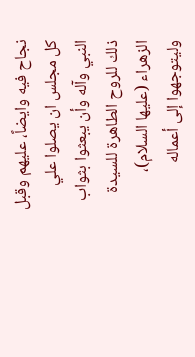نجاح فيه وايضاً، عليهم وقبل كل مجلس ان يصلوا علي النبي وآله وأن يبعثوا بثواب ذلك للروح الطاهرة للسيدة الزهراء (عليها السلام)، وليتوجهوا إلى أعماله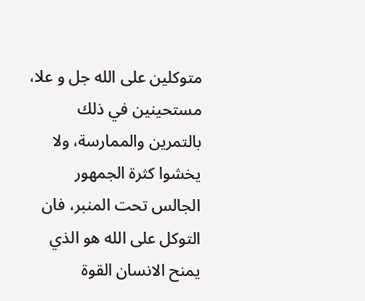متوكلين على الله جل و علا، مستحينين في ذلك بالتمرين والممارسة، ولا يخشوا كثرة الجمهور الجالس تحت المنبر، فان التوكل على الله هو الذي يمنح الانسان القوة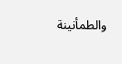والطمأنينة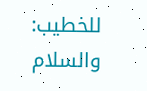للخطيب: والسلام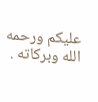عليكم ورحمه الله وبركاته .